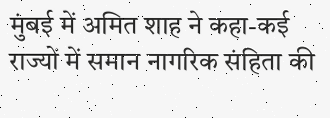मुंबई में अमित शाह ने कहा-कई राज्यों में समान नागरिक संहिता की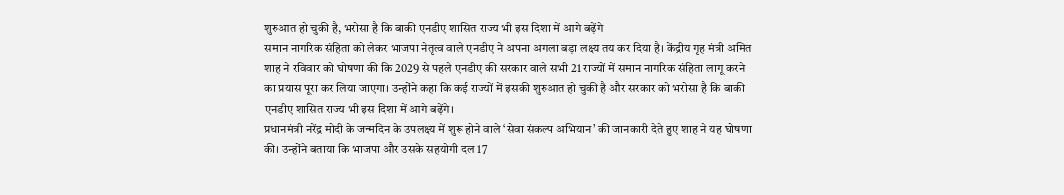शुरुआत हो चुकी है, भरोसा है कि बाकी एनडीए शासित राज्य भी इस दिशा में आगे बढ़ेंगे
समान नागरिक संहिता को लेकर भाजपा नेतृत्व वाले एनडीए ने अपना अगला बड़ा लक्ष्य तय कर दिया है। केंद्रीय गृह मंत्री अमित शाह ने रविवार को घोषणा की कि 2029 से पहले एनडीए की सरकार वाले सभी 21 राज्यों में समान नागरिक संहिता लागू करने का प्रयास पूरा कर लिया जाएगा। उन्होंने कहा कि कई राज्यों में इसकी शुरुआत हो चुकी है और सरकार को भरोसा है कि बाकी एनडीए शासित राज्य भी इस दिशा में आगे बढ़ेंगे।
प्रधानमंत्री नरेंद्र मोदी के जन्मदिन के उपलक्ष्य में शुरू होने वाले ‘सेवा संकल्प अभियान’ की जानकारी देते हुए शाह ने यह घोषणा की। उन्होंने बताया कि भाजपा और उसके सहयोगी दल 17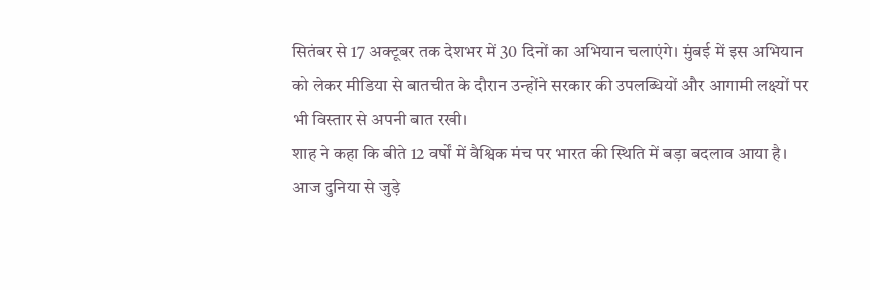सितंबर से 17 अक्टूबर तक देशभर में 30 दिनों का अभियान चलाएंगे। मुंबई में इस अभियान को लेकर मीडिया से बातचीत के दौरान उन्होंने सरकार की उपलब्धियों और आगामी लक्ष्यों पर भी विस्तार से अपनी बात रखी।
शाह ने कहा कि बीते 12 वर्षों में वैश्विक मंच पर भारत की स्थिति में बड़ा बदलाव आया है। आज दुनिया से जुड़े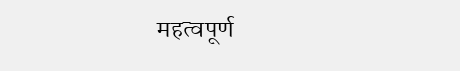महत्वपूर्ण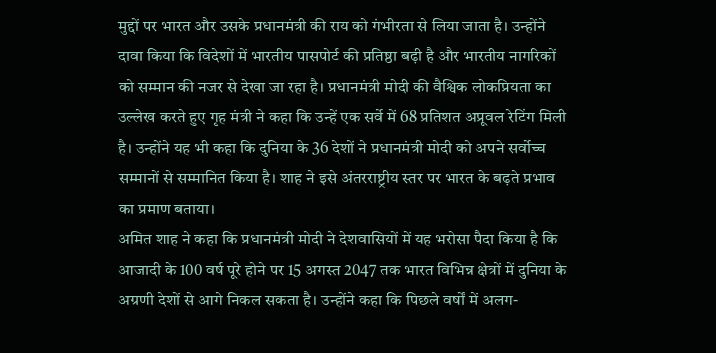मुद्दों पर भारत और उसके प्रधानमंत्री की राय को गंभीरता से लिया जाता है। उन्होंने दावा किया कि विदेशों में भारतीय पासपोर्ट की प्रतिष्ठा बढ़ी है और भारतीय नागरिकों को सम्मान की नजर से देखा जा रहा है। प्रधानमंत्री मोदी की वैश्विक लोकप्रियता का उल्लेख करते हुए गृह मंत्री ने कहा कि उन्हें एक सर्वे में 68 प्रतिशत अप्रूवल रेटिंग मिली है। उन्होंने यह भी कहा कि दुनिया के 36 देशों ने प्रधानमंत्री मोदी को अपने सर्वोच्च सम्मानों से सम्मानित किया है। शाह ने इसे अंतरराष्ट्रीय स्तर पर भारत के बढ़ते प्रभाव का प्रमाण बताया।
अमित शाह ने कहा कि प्रधानमंत्री मोदी ने देशवासियों में यह भरोसा पैदा किया है कि आजादी के 100 वर्ष पूरे होने पर 15 अगस्त 2047 तक भारत विभिन्न क्षेत्रों में दुनिया के अग्रणी देशों से आगे निकल सकता है। उन्होंने कहा कि पिछले वर्षों में अलग-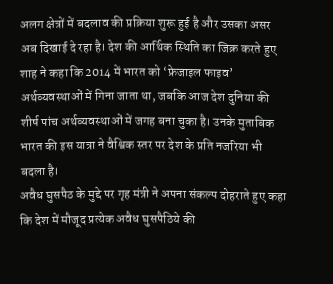अलग क्षेत्रों में बदलाव की प्रक्रिया शुरू हुई है और उसका असर अब दिखाई दे रहा है। देश की आर्थिक स्थिति का जिक्र करते हुए शाह ने कहा कि 2014 में भारत को ‘फ्रेजाइल फाइव’ अर्थव्यवस्थाओं में गिना जाता था, जबकि आज देश दुनिया की शीर्ष पांच अर्थव्यवस्थाओं में जगह बना चुका है। उनके मुताबिक भारत की इस यात्रा ने वैश्विक स्तर पर देश के प्रति नजरिया भी बदला है।
अवैध घुसपैठ के मुद्दे पर गृह मंत्री ने अपना संकल्प दोहराते हुए कहा कि देश में मौजूद प्रत्येक अवैध घुसपैठिये की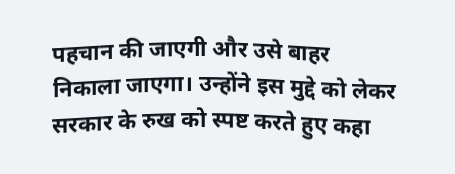पहचान की जाएगी और उसे बाहर निकाला जाएगा। उन्होंने इस मुद्दे को लेकर सरकार के रुख को स्पष्ट करते हुए कहा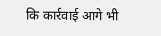कि कार्रवाई आगे भी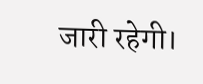जारी रहेगी।